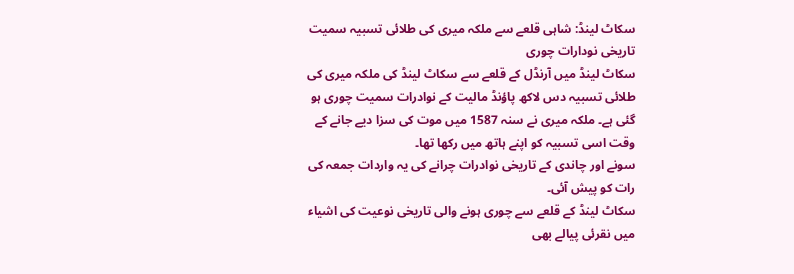سکاٹ لینڈ: شاہی قلعے سے ملکہ میری کی طلائی تسبیہ سمیت تاریخی نودارات چوری
سکاٹ لینڈ میں آرنڈل کے قلعے سے سکاٹ لینڈ کی ملکہ میری کی طلائی تسبیہ دس لاکھ پاؤنڈ مالیت کے نوادرات سمیت چوری ہو گئی ہے۔ ملکہ میری نے سنہ 1587 میں موت کی سزا دیے جانے کے وقت اسی تسبیہ کو اپنے ہاتھ میں رکھا تھا۔
سونے اور چاندی کے تاریخی نوادرات چرانے کی یہ واردات جمعہ کی رات کو پیش آئی۔
سکاٹ لینڈ کے قلعے سے چوری ہونے والی تاریخی نوعیت کی اشیاء میں نقرئی پیالے بھی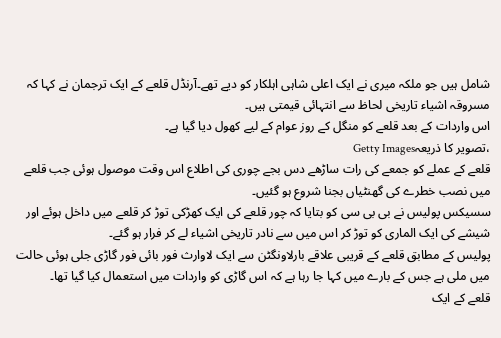شامل ہیں جو ملکہ میری نے ایک اعلی شاہی اہلکار کو دیے تھے۔آرنڈل قلعے کے ایک ترجمان نے کہا کہ مسروقہ اشیاء تاریخی لحاظ سے انتہائی قیمتی ہیں۔
اس واردات کے بعد قلعے کو منگل کے روز عوام کے لیے کھول دیا گیا ہے۔
،تصویر کا ذریعہGetty Images
قلعے کے عملے کو جمعے کی رات ساڑھے دس بجے چوری کی اطلاع اس وقت موصول ہوئی جب قلعے میں نصب خطرے کی گھنٹیاں بجنا شروع ہو گئیں۔
سسیکس پولیس نے بی بی سی کو بتایا کہ چور قلعے کی ایک کھڑکی توڑ کر قلعے میں داخل ہوئے اور شیشے کی ایک الماری کو توڑ کر اس میں سے نادر تاریخی اشیاء لے کر فرار ہو گئے۔
پولیس کے مطابق قلعے کے قریبی علاقے بارلاونگٹن سے ایک لاوارث فور بائی فور گاڑی جلی ہوئی حالت میں ملی ہے جس کے بارے میں کہا جا رہا ہے کہ اس گاڑی کو واردات میں استعمال کیا گیا تھا۔
قلعے کے ایک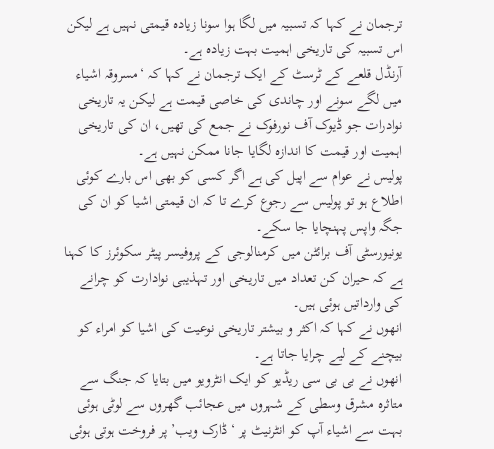ترجمان نے کہا کہ تسبیہ میں لگا ہوا سونا زیادہ قیمتی نہیں ہے لیکن اس تسبیہ کی تاریخی اہمیت بہت زیادہ ہے۔
آرنڈل قلعے کے ٹرسٹ کے ایک ترجمان نے کہا کہ ‘مسروقہ اشیاء میں لگے سونے اور چاندی کی خاصی قیمت ہے لیکن یہ تاریخی نوادرات جو ڈیوک آف نورفوک نے جمع کی تھیں، ان کی تاریخی اہمیت اور قیمت کا اندازہ لگایا جانا ممکن نہیں ہے۔
پولیس نے عوام سے اپیل کی ہے اگر کسی کو بھی اس بارے کوئی اطلاع ہو تو پولیس سے رجوع کرے تا کہ ان قیمتی اشیا کو ان کی جگہ واپس پہنچایا جا سکے۔
یونیورسٹی آف برائٹن میں کرمنالوجی کے پروفیسر پیٹر سکوئرز کا کہنا ہے کہ حیران کن تعداد میں تاریخی اور تہذیبی نوادارت کو چرانے کی وارداتیں ہوئی ہیں۔
انھوں نے کہا کہ اکثر و بیشتر تاریخی نوعیت کی اشیا کو امراء کو بیچنے کے لیے چرایا جاتا ہے۔
انھوں نے بی بی سی ریڈیو کو ایک انٹرویو میں بتایا کہ جنگ سے متاثرہ مشرق وسطی کے شہروں میں عجائب گھروں سے لوٹی ہوئی بہت سے اشیاء آپ کو انٹرنیٹ پر ‘ڈارک ویب’ پر فروخت ہوتی ہوئی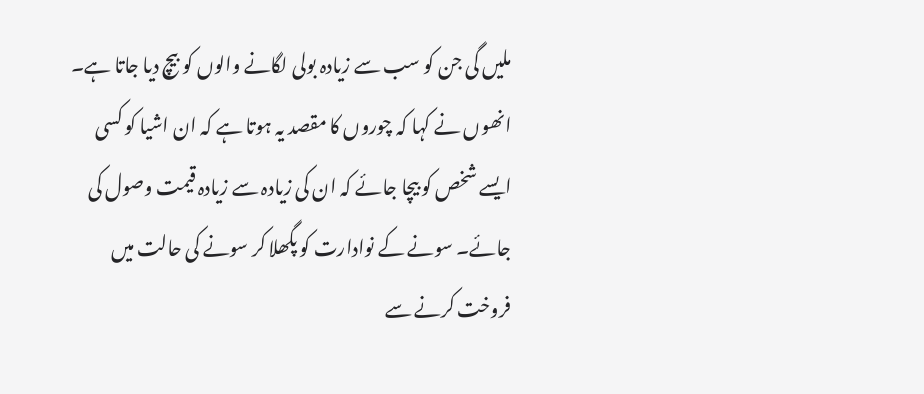ملیں گی جن کو سب سے زیادہ بولی لگانے والوں کو بیچ دیا جاتا ہے۔
انھوں نے کہا کہ چوروں کا مقصد یہ ہوتا ہے کہ ان اشیا کو کسی ایسے شخص کو بیچا جائے کہ ان کی زیادہ سے زیادہ قیمت وصول کی جائے۔ سونے کے نوادارت کو پگھلا کر سونے کی حالت میں فروخت کرنے سے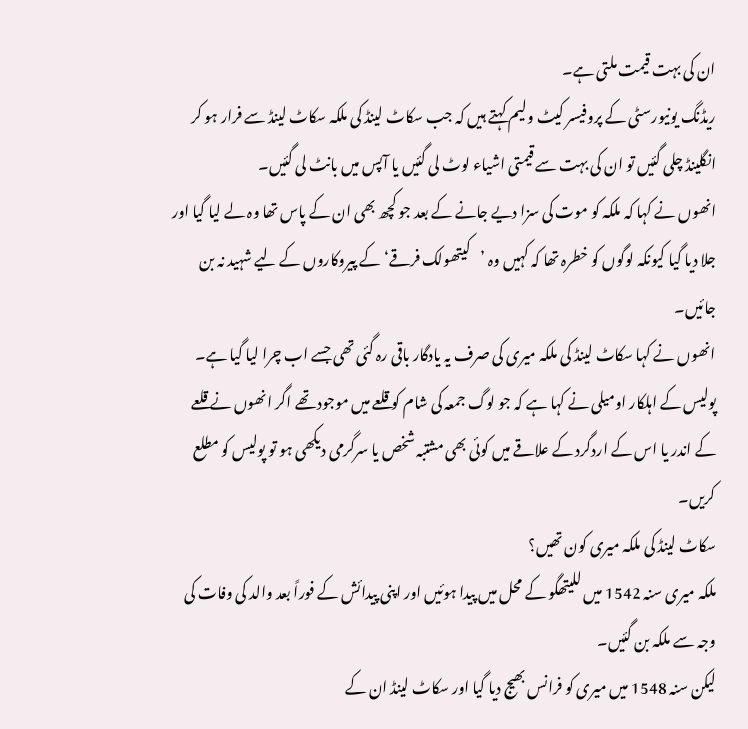ان کی بہت قیمت ملتی ہے۔
ریڈنگ یونیورسٹی کے پروفیسر کیٹ ولیم کہتے ہیں کہ جب سکاٹ لینڈ کی ملکہ سکاٹ لینڈ سے فرار ہو کر انگلینڈ چلی گئیں تو ان کی بہت سے قیمتی اشیاء لوٹ لی گئیں یا آپس میں بانٹ لی گئیں۔
انھوں نے کہا کہ ملکہ کو موت کی سزا دیے جانے کے بعد جو کچھ بھی ان کے پاس تھا وہ لے لیا گیا اور جلا دیا گیا کیونکہ لوگوں کو خطرہ تھا کہ کہیں وہ ’کیتھولک فرقے‘ کے پیروکاروں کے لیے شہید نہ بن جائیں۔
انھوں نے کہا سکاٹ لینڈ کی ملکہ میری کی صرف یہ یادگار باقی رہ گئی تھی جسے اب چرا لیا گیا ہے۔
پولیس کے اہلکار اومیلی نے کہا ہے کہ جو لوگ جمعہ کی شام کو قلعے میں موجود تھے اگر انھوں نے قلعے کے اندر یا اس کے اردگرد کے علاقے میں کوئی بھی مشتبہ شخص یا سرگرمی دیکھی ہو تو پولیس کو مطلع کریں۔
سکاٹ لینڈ کی ملکہ میری کون تھیں؟
ملکہ میری سنہ 1542 میں للیتھگو کے محل میں پیدا ہوئیں اور اپنی پیدائش کے فوراً بعد والد کی وفات کی وجہ سے ملکہ بن گئیں۔
لیکن سنہ 1548 میں میری کو فرانس بھیج دیا گیا اور سکاٹ لینڈ ان کے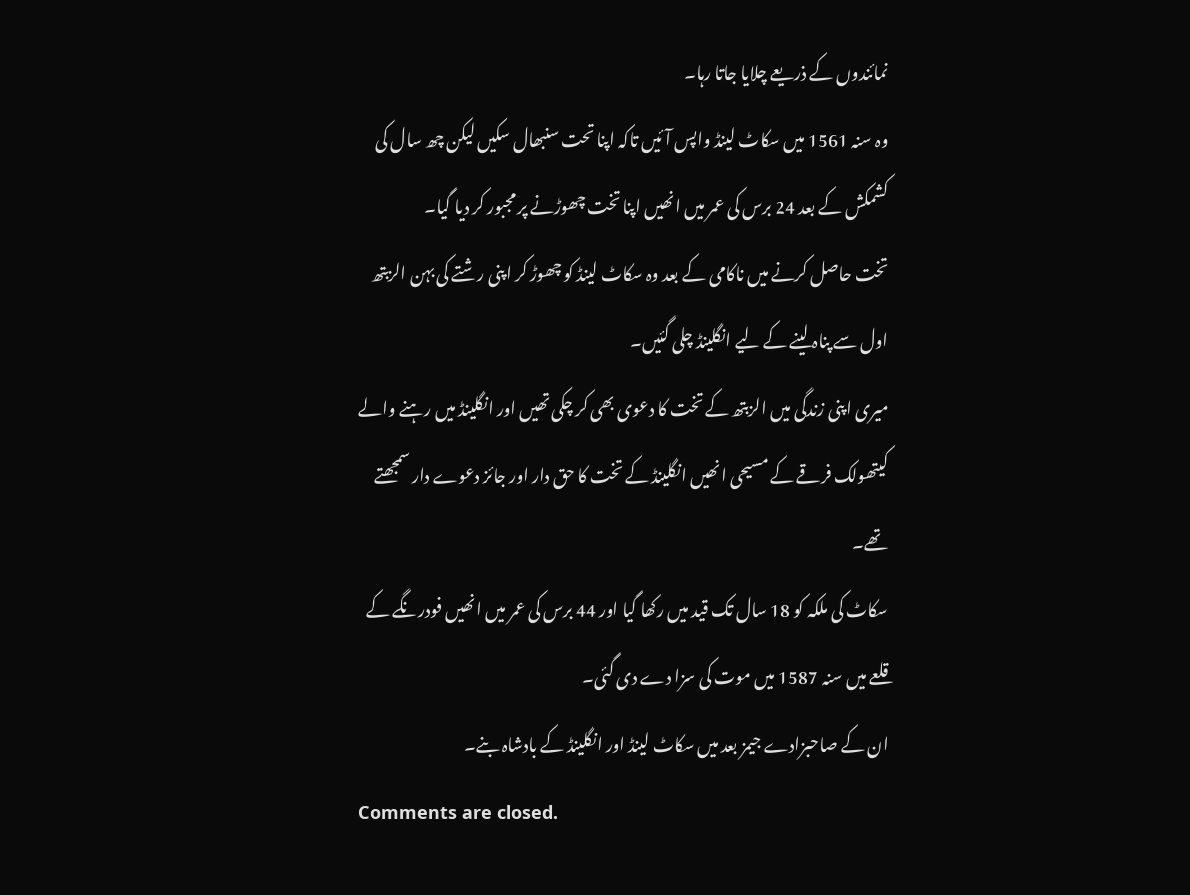نمائندوں کے ذریعے چلایا جاتا رہا۔
وہ سنہ 1561 میں سکاٹ لینڈ واپس آئیں تاکہ اپنا تحت سنبھال سکیں لیکن چھ سال کی کشمکش کے بعد 24 برس کی عمر میں انھیں اپنا تخت چھوڑنے پر مجبور کر دیا گیا۔
تخت حاصل کرنے میں ناکامی کے بعد وہ سکاٹ لینڈ کو چھوڑ کر اپنی رشتے کی بہن الزبتھ اول سے پناہ لینے کے لیے انگلینڈ چلی گئیں۔
میری اپنی زندگی میں الزبتھ کے تخت کا دعوی بھی کر چکی تھیں اور انگلینڈ میں رہنے والے کیتھولک فرقے کے مسیحی انھیں انگلینڈ کے تخت کا حق دار اور جائز دعوے دار سمجھتے تھے۔
سکاٹ کی ملکہ کو 18 سال تک قید میں رکھا گیا اور 44 برس کی عمر میں انھیں فودرنگے کے قلعے میں سنہ 1587 میں موت کی سزا دے دی گئی۔
ان کے صاحبزادے جیمز بعد میں سکاٹ لینڈ اور انگلینڈ کے بادشاہ بنے۔
Comments are closed.